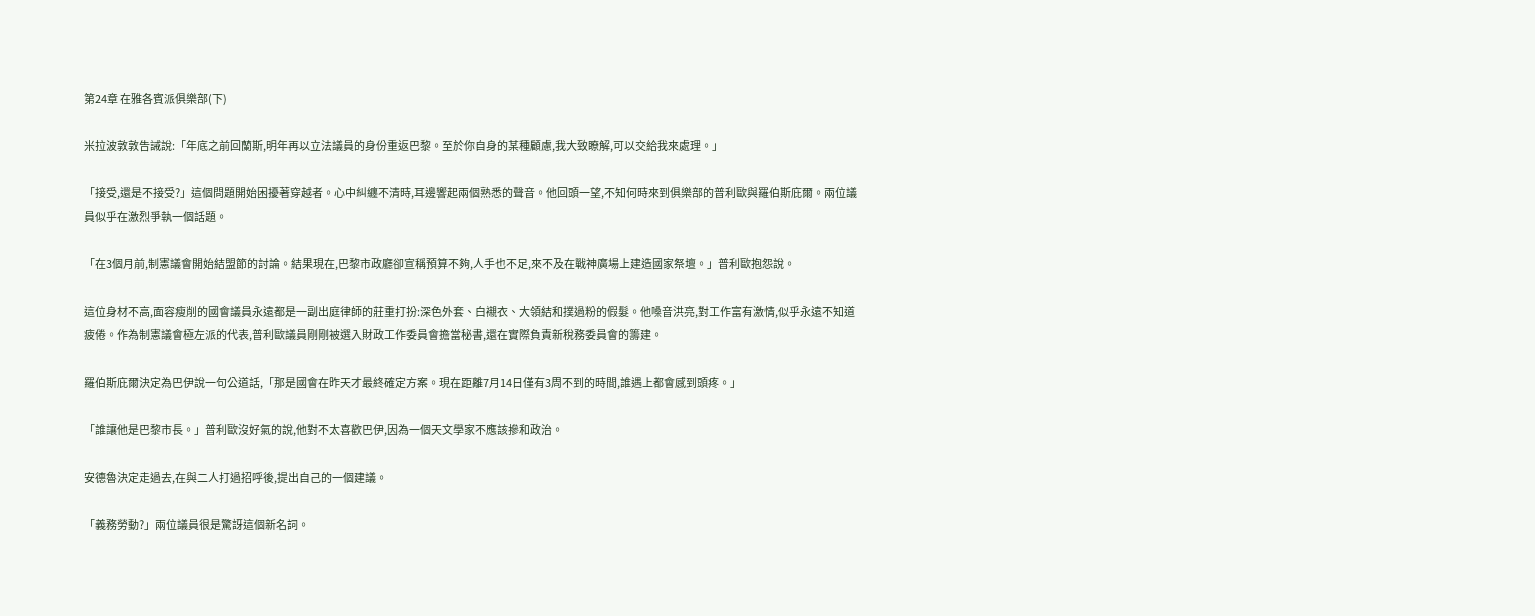第24章 在雅各賓派俱樂部(下)

米拉波敦敦告誡說:「年底之前回蘭斯,明年再以立法議員的身份重返巴黎。至於你自身的某種顧慮,我大致瞭解,可以交給我來處理。」

「接受,還是不接受?」這個問題開始困擾著穿越者。心中糾纏不清時,耳邊響起兩個熟悉的聲音。他回頭一望,不知何時來到俱樂部的普利歐與羅伯斯庇爾。兩位議員似乎在激烈爭執一個話題。

「在3個月前,制憲議會開始結盟節的討論。結果現在,巴黎市政廳卻宣稱預算不夠,人手也不足,來不及在戰神廣場上建造國家祭壇。」普利歐抱怨說。

這位身材不高,面容瘦削的國會議員永遠都是一副出庭律師的莊重打扮:深色外套、白襯衣、大領結和撲過粉的假髮。他嗓音洪亮,對工作富有激情,似乎永遠不知道疲倦。作為制憲議會極左派的代表,普利歐議員剛剛被選入財政工作委員會擔當秘書,還在實際負責新稅務委員會的籌建。

羅伯斯庇爾決定為巴伊說一句公道話,「那是國會在昨天才最終確定方案。現在距離7月14日僅有3周不到的時間,誰遇上都會感到頭疼。」

「誰讓他是巴黎市長。」普利歐沒好氣的說,他對不太喜歡巴伊,因為一個天文學家不應該摻和政治。

安德魯決定走過去,在與二人打過招呼後,提出自己的一個建議。

「義務勞動?」兩位議員很是驚訝這個新名詞。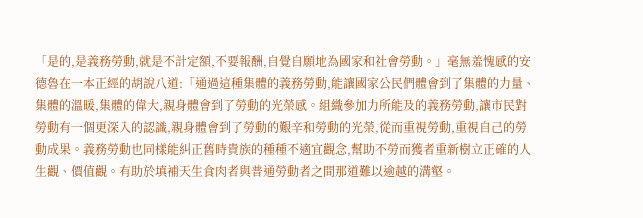「是的,是義務勞動,就是不計定額,不要報酬,自覺自願地為國家和社會勞動。」毫無羞愧感的安德魯在一本正經的胡說八道:「通過這種集體的義務勞動,能讓國家公民們體會到了集體的力量、集體的溫暖,集體的偉大,親身體會到了勞動的光榮感。組織參加力所能及的義務勞動,讓市民對勞動有一個更深入的認識,親身體會到了勞動的艱辛和勞動的光榮,從而重視勞動,重視自己的勞動成果。義務勞動也同樣能糾正舊時貴族的種種不適宜觀念,幫助不勞而獲者重新樹立正確的人生觀、價值觀。有助於填補天生食肉者與普通勞動者之間那道難以逾越的溝壑。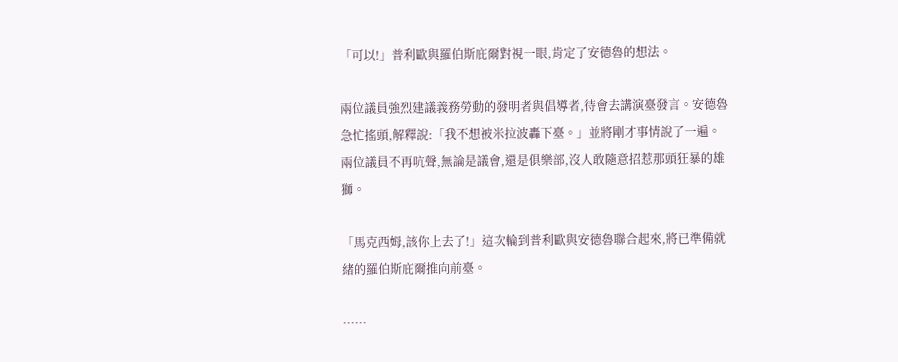「可以!」普利歐與羅伯斯庇爾對視一眼,肯定了安德魯的想法。

兩位議員強烈建議義務勞動的發明者與倡導者,待會去講演臺發言。安德魯急忙搖頭,解釋說:「我不想被米拉波轟下臺。」並將剛才事情說了一遍。兩位議員不再吭聲,無論是議會,還是俱樂部,沒人敢隨意招惹那頭狂暴的雄獅。

「馬克西姆,該你上去了!」這次輪到普利歐與安德魯聯合起來,將已準備就緒的羅伯斯庇爾推向前臺。

……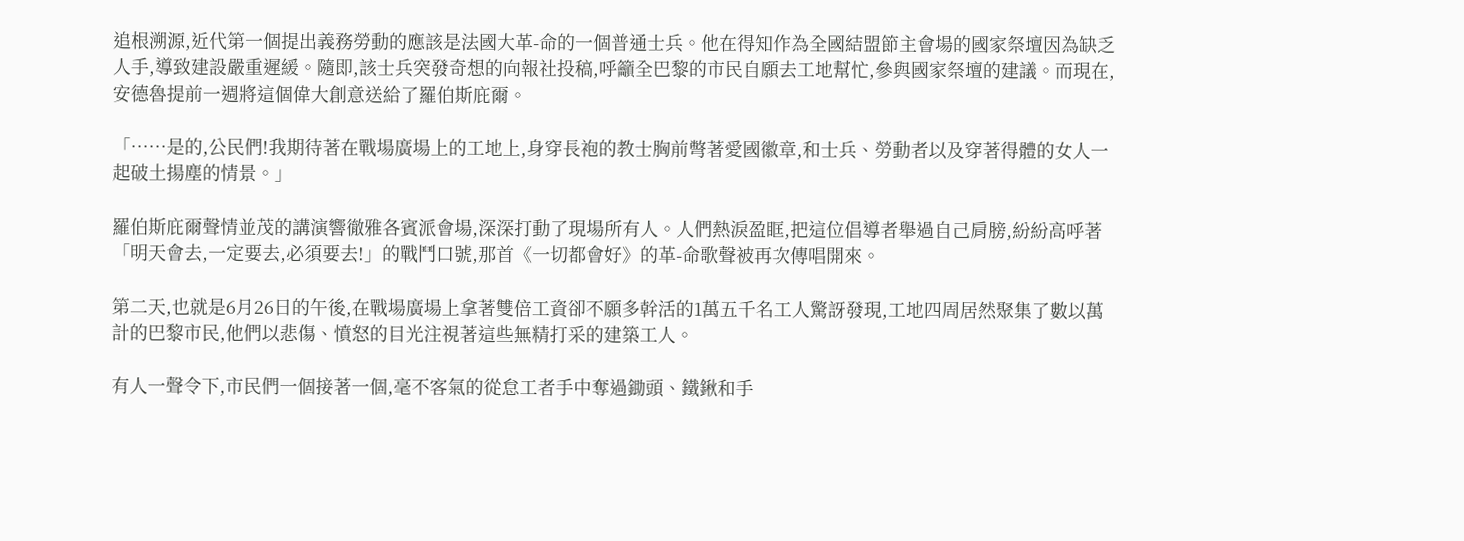追根溯源,近代第一個提出義務勞動的應該是法國大革-命的一個普通士兵。他在得知作為全國結盟節主會場的國家祭壇因為缺乏人手,導致建設嚴重遲緩。隨即,該士兵突發奇想的向報社投稿,呼籲全巴黎的市民自願去工地幫忙,參與國家祭壇的建議。而現在,安德魯提前一週將這個偉大創意送給了羅伯斯庇爾。

「……是的,公民們!我期待著在戰場廣場上的工地上,身穿長袍的教士胸前彆著愛國徽章,和士兵、勞動者以及穿著得體的女人一起破土揚塵的情景。」

羅伯斯庇爾聲情並茂的講演響徹雅各賓派會場,深深打動了現場所有人。人們熱淚盈眶,把這位倡導者舉過自己肩膀,紛紛高呼著「明天會去,一定要去,必須要去!」的戰鬥口號,那首《一切都會好》的革-命歌聲被再次傳唱開來。

第二天,也就是6月26日的午後,在戰場廣場上拿著雙倍工資卻不願多幹活的1萬五千名工人驚訝發現,工地四周居然聚集了數以萬計的巴黎市民,他們以悲傷、憤怒的目光注視著這些無精打采的建築工人。

有人一聲令下,市民們一個接著一個,毫不客氣的從怠工者手中奪過鋤頭、鐵鍬和手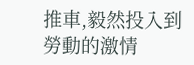推車,毅然投入到勞動的激情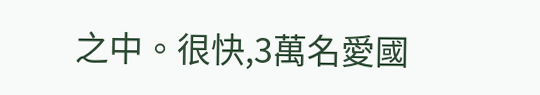之中。很快,3萬名愛國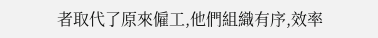者取代了原來僱工,他們組織有序,效率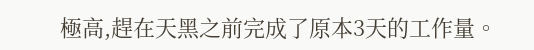極高,趕在天黑之前完成了原本3天的工作量。